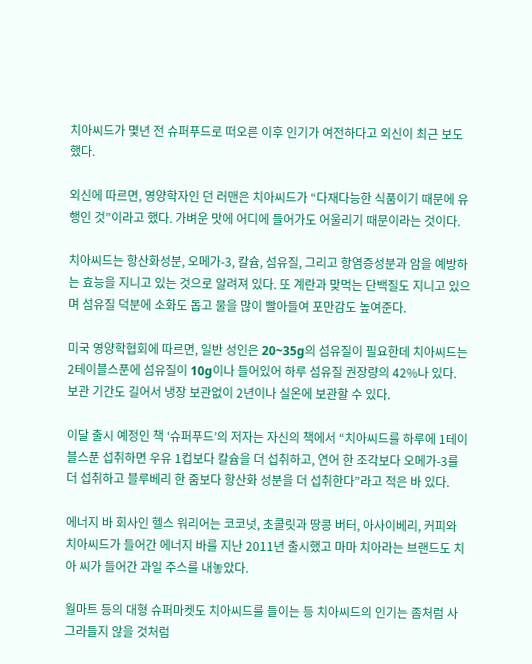치아씨드가 몇년 전 슈퍼푸드로 떠오른 이후 인기가 여전하다고 외신이 최근 보도했다.

외신에 따르면, 영양학자인 던 러맨은 치아씨드가 “다재다능한 식품이기 때문에 유행인 것”이라고 했다. 가벼운 맛에 어디에 들어가도 어울리기 때문이라는 것이다.

치아씨드는 항산화성분, 오메가-3, 칼슘, 섬유질, 그리고 항염증성분과 암을 예방하는 효능을 지니고 있는 것으로 알려져 있다. 또 계란과 맞먹는 단백질도 지니고 있으며 섬유질 덕분에 소화도 돕고 물을 많이 빨아들여 포만감도 높여준다.

미국 영양학협회에 따르면, 일반 성인은 20~35g의 섬유질이 필요한데 치아씨드는 2테이블스푼에 섬유질이 10g이나 들어있어 하루 섬유질 권장량의 42%나 있다. 보관 기간도 길어서 냉장 보관없이 2년이나 실온에 보관할 수 있다.

이달 출시 예정인 책 ‘슈퍼푸드’의 저자는 자신의 책에서 “치아씨드를 하루에 1테이블스푼 섭취하면 우유 1컵보다 칼슘을 더 섭취하고, 연어 한 조각보다 오메가-3를 더 섭취하고 블루베리 한 줌보다 항산화 성분을 더 섭취한다”라고 적은 바 있다.

에너지 바 회사인 헬스 워리어는 코코넛, 초콜릿과 땅콩 버터, 아사이베리, 커피와 치아씨드가 들어간 에너지 바를 지난 2011년 출시했고 마마 치아라는 브랜드도 치아 씨가 들어간 과일 주스를 내놓았다.

월마트 등의 대형 슈퍼마켓도 치아씨드를 들이는 등 치아씨드의 인기는 좀처럼 사그라들지 않을 것처럼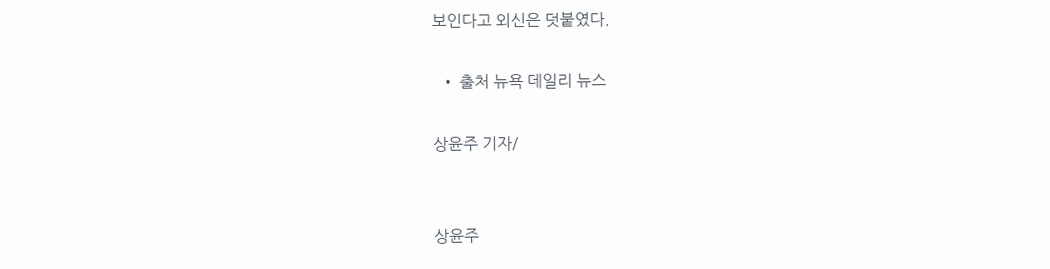보인다고 외신은 덧붙였다.

  • 출처 뉴욕 데일리 뉴스

상윤주 기자/


상윤주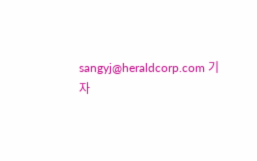sangyj@heraldcorp.com 기자